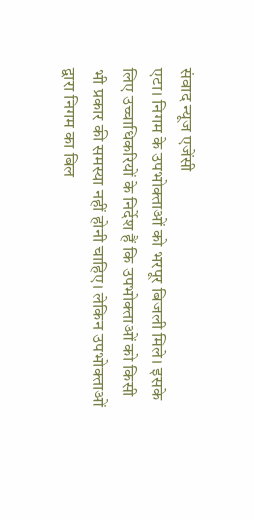संवाद न्यूज एजेंसी
एटा। निगम के उपभोक्ताओं को भरपूर बिजली मिले। इसके लिए उच्चाधिकरियों के निर्देश हैं कि उपभोक्ताओं को किसी भी प्रकार की समस्या नहीं होनी चाहिए। लेकिन उपभोक्ताओं द्वारा निगम का बिल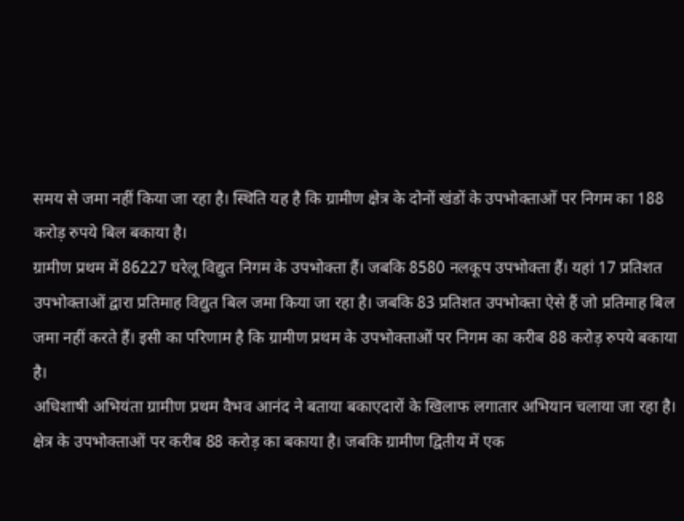समय से जमा नहीं किया जा रहा है। स्थिति यह है कि ग्रामीण क्षेत्र के दोनों खंडों के उपभोक्ताओं पर निगम का 188 करोड़ रुपये बिल बकाया है।
ग्रामीण प्रथम में 86227 घरेलू विद्युत निगम के उपभोक्ता हैं। जबकि 8580 नलकूप उपभोक्ता हैं। यहां 17 प्रतिशत उपभोक्ताओं द्वारा प्रतिमाह विद्युत बिल जमा किया जा रहा है। जबकि 83 प्रतिशत उपभोक्ता ऐसे हैं जो प्रतिमाह बिल जमा नहीं करते हैं। इसी का परिणाम है कि ग्रामीण प्रथम के उपभोक्ताओं पर निगम का करीब 88 करोड़ रुपये बकाया है।
अधिशाषी अभियंता ग्रामीण प्रथम वैभव आनंद ने बताया बकाएदारों के खिलाफ लगातार अभियान चलाया जा रहा है। क्षेत्र के उपभोक्ताओं पर करीब 88 करोड़ का बकाया है। जबकि ग्रामीण द्वितीय में एक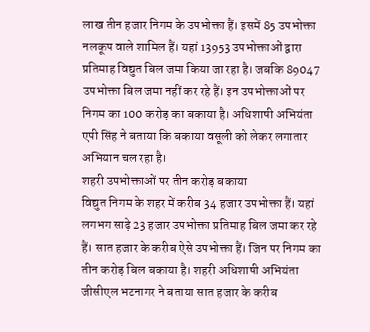लाख तीन हजार निगम के उपभोक्ता हैं। इसमें 85 उपभोक्ता नलकूप वाले शामिल हैं। यहां 13953 उपभोक्ताओं द्वारा प्रतिमाह विद्युत बिल जमा किया जा रहा है। जबकि 89047 उपभोक्ता बिल जमा नहीं कर रहे हैं। इन उपभोक्ताओं पर निगम का 100 करोड़ का बकाया है। अधिशाषी अभियंता एपी सिंह ने बताया कि बकाया वसूली को लेकर लगातार अभियान चल रहा है।
शहरी उपभोक्ताओं पर तीन करोड़ बकाया
विद्युत निगम के शहर में करीब 34 हजार उपभोक्ता हैं। यहां लगभग साढ़े 23 हजार उपभोक्ता प्रतिमाह बिल जमा कर रहे हैं। सात हजार के करीब ऐसे उपभोक्ता हैं। जिन पर निगम का तीन करोड़ बिल बकाया है। शहरी अधिशाषी अभियंता जीसीएल भटनागर ने बताया सात हजार के करीब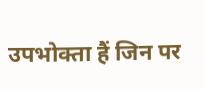उपभोक्ता हैं जिन पर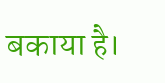बकाया है।